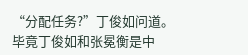“分配任务?”丁俊如问道。
毕竟丁俊如和张冕衡是中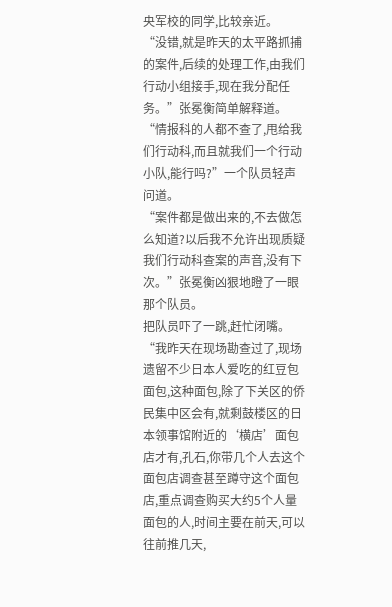央军校的同学,比较亲近。
“没错,就是昨天的太平路抓捕的案件,后续的处理工作,由我们行动小组接手,现在我分配任务。”张冕衡简单解释道。
“情报科的人都不查了,甩给我们行动科,而且就我们一个行动小队,能行吗?”一个队员轻声问道。
“案件都是做出来的,不去做怎么知道?以后我不允许出现质疑我们行动科查案的声音,没有下次。”张冕衡凶狠地瞪了一眼那个队员。
把队员吓了一跳,赶忙闭嘴。
“我昨天在现场勘查过了,现场遗留不少日本人爱吃的红豆包面包,这种面包,除了下关区的侨民集中区会有,就剩鼓楼区的日本领事馆附近的‘横店’面包店才有,孔石,你带几个人去这个面包店调查甚至蹲守这个面包店,重点调查购买大约5个人量面包的人,时间主要在前天,可以往前推几天,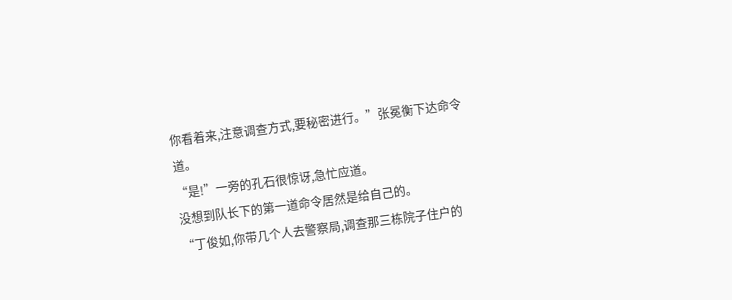你看着来,注意调查方式,要秘密进行。”张冕衡下达命令道。
“是!”一旁的孔石很惊讶,急忙应道。
没想到队长下的第一道命令居然是给自己的。
“丁俊如,你带几个人去警察局,调查那三栋院子住户的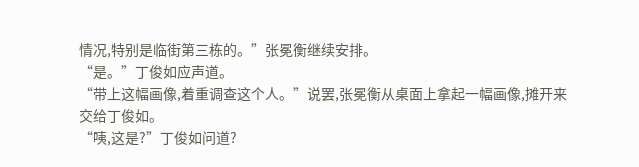情况,特别是临街第三栋的。”张冕衡继续安排。
“是。”丁俊如应声道。
“带上这幅画像,着重调查这个人。”说罢,张冕衡从桌面上拿起一幅画像,摊开来交给丁俊如。
“咦,这是?”丁俊如问道?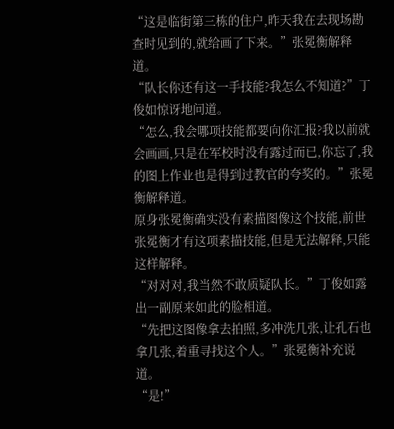“这是临街第三栋的住户,昨天我在去现场勘查时见到的,就给画了下来。”张冕衡解释道。
“队长你还有这一手技能?我怎么不知道?”丁俊如惊讶地问道。
“怎么,我会哪项技能都要向你汇报?我以前就会画画,只是在军校时没有露过而已,你忘了,我的图上作业也是得到过教官的夸奖的。”张冕衡解释道。
原身张冕衡确实没有素描图像这个技能,前世张冕衡才有这项素描技能,但是无法解释,只能这样解释。
“对对对,我当然不敢质疑队长。”丁俊如露出一副原来如此的脸相道。
“先把这图像拿去拍照,多冲洗几张,让孔石也拿几张,着重寻找这个人。”张冕衡补充说道。
“是!”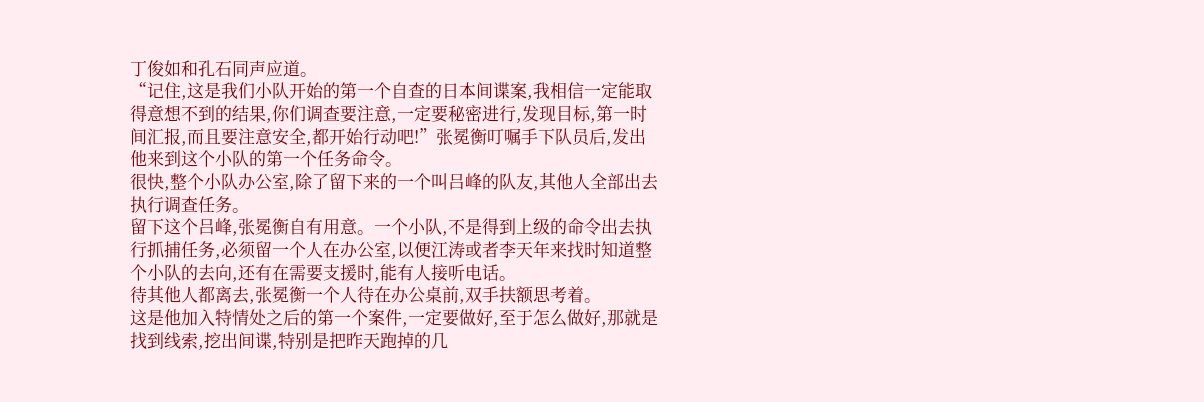丁俊如和孔石同声应道。
“记住,这是我们小队开始的第一个自查的日本间谍案,我相信一定能取得意想不到的结果,你们调查要注意,一定要秘密进行,发现目标,第一时间汇报,而且要注意安全,都开始行动吧!”张冕衡叮嘱手下队员后,发出他来到这个小队的第一个任务命令。
很快,整个小队办公室,除了留下来的一个叫吕峰的队友,其他人全部出去执行调查任务。
留下这个吕峰,张冕衡自有用意。一个小队,不是得到上级的命令出去执行抓捕任务,必须留一个人在办公室,以便江涛或者李天年来找时知道整个小队的去向,还有在需要支援时,能有人接听电话。
待其他人都离去,张冕衡一个人待在办公桌前,双手扶额思考着。
这是他加入特情处之后的第一个案件,一定要做好,至于怎么做好,那就是找到线索,挖出间谍,特别是把昨天跑掉的几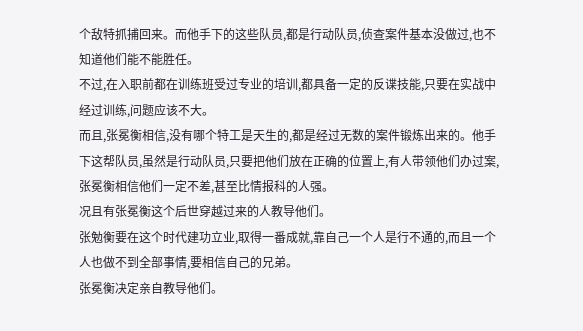个敌特抓捕回来。而他手下的这些队员,都是行动队员,侦查案件基本没做过,也不知道他们能不能胜任。
不过,在入职前都在训练班受过专业的培训,都具备一定的反谍技能,只要在实战中经过训练,问题应该不大。
而且,张冕衡相信,没有哪个特工是天生的,都是经过无数的案件锻炼出来的。他手下这帮队员,虽然是行动队员,只要把他们放在正确的位置上,有人带领他们办过案,张冕衡相信他们一定不差,甚至比情报科的人强。
况且有张冕衡这个后世穿越过来的人教导他们。
张勉衡要在这个时代建功立业,取得一番成就,靠自己一个人是行不通的,而且一个人也做不到全部事情,要相信自己的兄弟。
张冕衡决定亲自教导他们。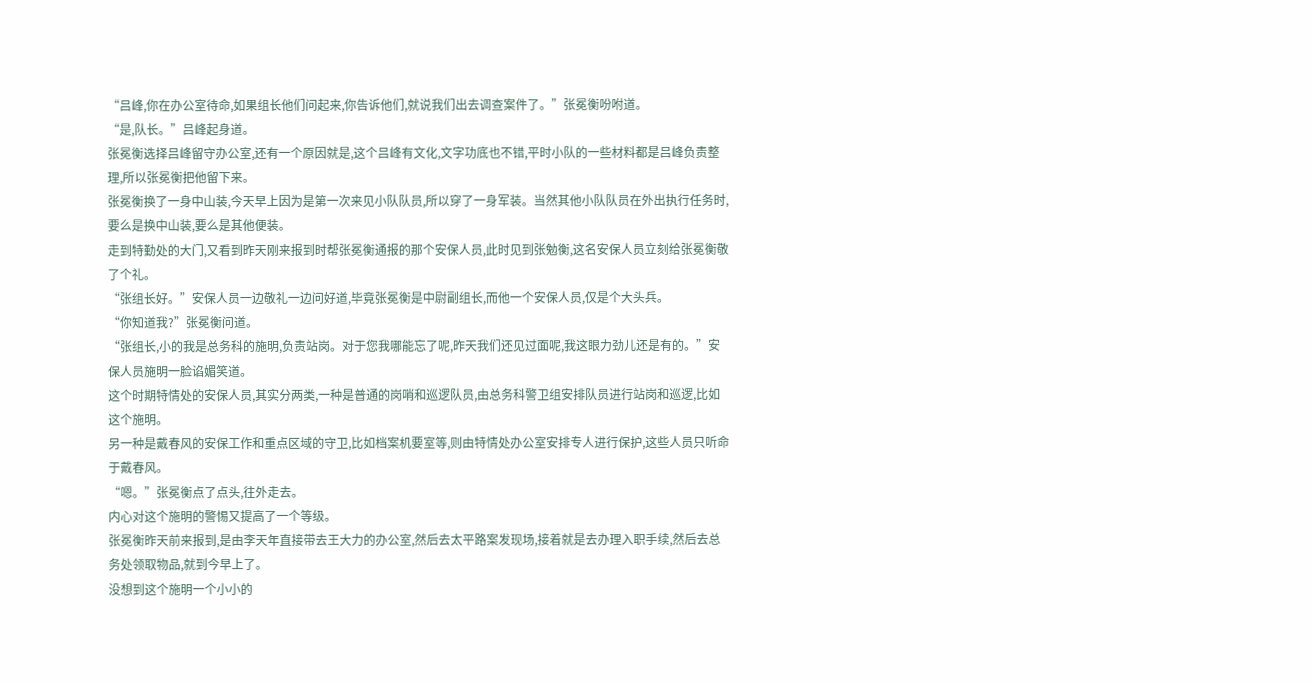“吕峰,你在办公室待命,如果组长他们问起来,你告诉他们,就说我们出去调查案件了。”张冕衡吩咐道。
“是,队长。”吕峰起身道。
张冕衡选择吕峰留守办公室,还有一个原因就是,这个吕峰有文化,文字功底也不错,平时小队的一些材料都是吕峰负责整理,所以张冕衡把他留下来。
张冕衡换了一身中山装,今天早上因为是第一次来见小队队员,所以穿了一身军装。当然其他小队队员在外出执行任务时,要么是换中山装,要么是其他便装。
走到特勤处的大门,又看到昨天刚来报到时帮张冕衡通报的那个安保人员,此时见到张勉衡,这名安保人员立刻给张冕衡敬了个礼。
“张组长好。”安保人员一边敬礼一边问好道,毕竟张冕衡是中尉副组长,而他一个安保人员,仅是个大头兵。
“你知道我?”张冕衡问道。
“张组长,小的我是总务科的施明,负责站岗。对于您我哪能忘了呢,昨天我们还见过面呢,我这眼力劲儿还是有的。”安保人员施明一脸谄媚笑道。
这个时期特情处的安保人员,其实分两类,一种是普通的岗哨和巡逻队员,由总务科警卫组安排队员进行站岗和巡逻,比如这个施明。
另一种是戴春风的安保工作和重点区域的守卫,比如档案机要室等,则由特情处办公室安排专人进行保护,这些人员只听命于戴春风。
“嗯。”张冕衡点了点头,往外走去。
内心对这个施明的警惕又提高了一个等级。
张冕衡昨天前来报到,是由李天年直接带去王大力的办公室,然后去太平路案发现场,接着就是去办理入职手续,然后去总务处领取物品,就到今早上了。
没想到这个施明一个小小的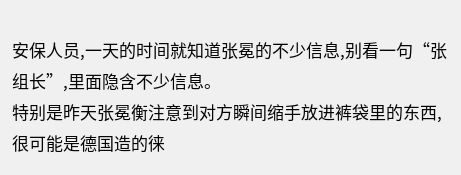安保人员,一天的时间就知道张冕的不少信息,别看一句“张组长”,里面隐含不少信息。
特别是昨天张冕衡注意到对方瞬间缩手放进裤袋里的东西,很可能是德国造的徕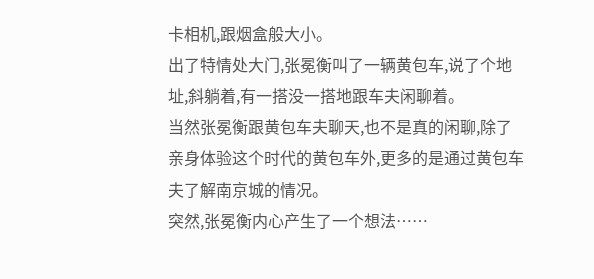卡相机,跟烟盒般大小。
出了特情处大门,张冕衡叫了一辆黄包车,说了个地址,斜躺着,有一搭没一搭地跟车夫闲聊着。
当然张冕衡跟黄包车夫聊天,也不是真的闲聊,除了亲身体验这个时代的黄包车外,更多的是通过黄包车夫了解南京城的情况。
突然,张冕衡内心产生了一个想法……